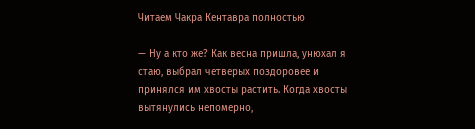Читаем Чакра Кентавра полностью

— Ну а кто же? Как весна пришла, унюхал я стаю, выбрал четверых поздоровее и принялся им хвосты растить. Когда хвосты вытянулись непомерно,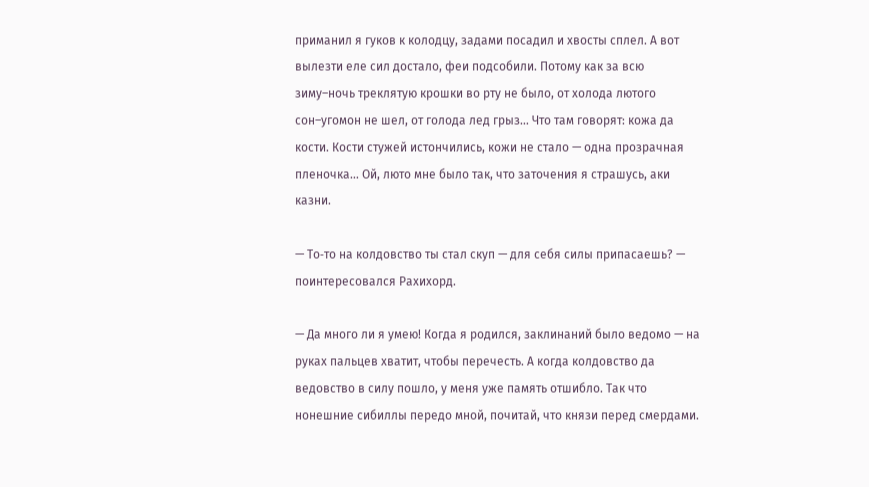приманил я гуков к колодцу, задами посадил и хвосты сплел. А вот вылезти еле сил достало, феи подсобили. Потому как за всю зиму–ночь треклятую крошки во рту не было, от холода лютого сон–угомон не шел, от голода лед грыз… Что там говорят: кожа да кости. Кости стужей истончились, кожи не стало — одна прозрачная пленочка… Ой, люто мне было так, что заточения я страшусь, аки казни.

— То‑то на колдовство ты стал скуп — для себя силы припасаешь? — поинтересовался Рахихорд.

— Да много ли я умею! Когда я родился, заклинаний было ведомо — на руках пальцев хватит, чтобы перечесть. А когда колдовство да ведовство в силу пошло, у меня уже память отшибло. Так что нонешние сибиллы передо мной, почитай, что князи перед смердами.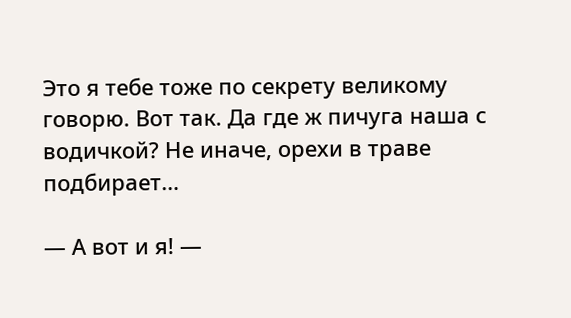Это я тебе тоже по секрету великому говорю. Вот так. Да где ж пичуга наша с водичкой? Не иначе, орехи в траве подбирает…

— А вот и я! —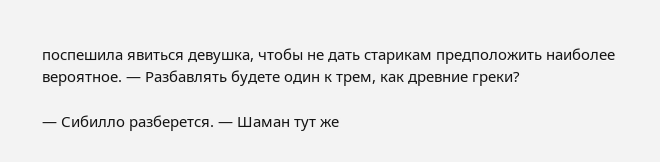поспешила явиться девушка, чтобы не дать старикам предположить наиболее вероятное. — Разбавлять будете один к трем, как древние греки?

— Сибилло разберется. — Шаман тут же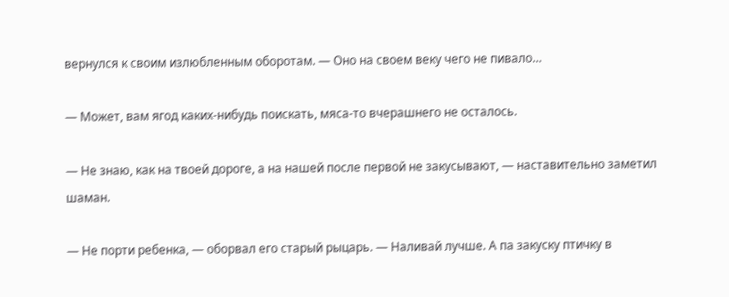вернулся к своим излюбленным оборотам. — Оно на своем веку чего не пивало…

— Может, вам ягод каких‑нибудь поискать, мяса‑то вчерашнего не осталось.

— Не знаю, как на твоей дороге, а на нашей после первой не закусывают, — наставительно заметил шаман.

— Не порти ребенка, — оборвал его старый рыцарь. — Наливай лучше. А па закуску птичку в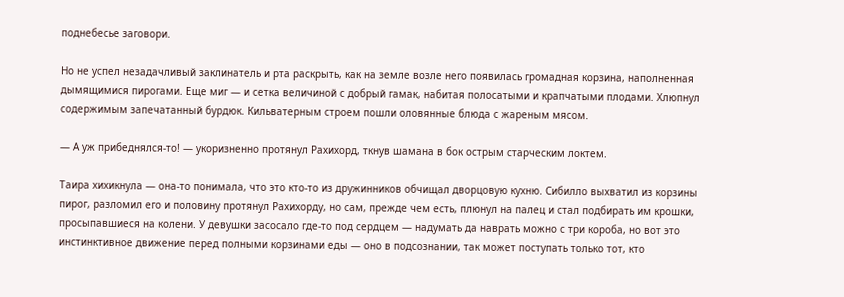поднебесье заговори.

Но не успел незадачливый заклинатель и рта раскрыть, как на земле возле него появилась громадная корзина, наполненная дымящимися пирогами. Еще миг — и сетка величиной с добрый гамак, набитая полосатыми и крапчатыми плодами. Хлюпнул содержимым запечатанный бурдюк. Кильватерным строем пошли оловянные блюда с жареным мясом.

— А уж прибеднялся‑то! — укоризненно протянул Рахихорд, ткнув шамана в бок острым старческим локтем.

Таира хихикнула — она‑то понимала, что это кто‑то из дружинников обчищал дворцовую кухню. Сибилло выхватил из корзины пирог, разломил его и половину протянул Рахихорду, но сам, прежде чем есть, плюнул на палец и стал подбирать им крошки, просыпавшиеся на колени. У девушки засосало где‑то под сердцем — надумать да наврать можно с три короба, но вот это инстинктивное движение перед полными корзинами еды — оно в подсознании, так может поступать только тот, кто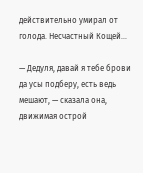действительно умирал от голода. Несчастный Кощей…

— Дедуля, давай я тебе брови да усы подберу, есть ведь мешают, — сказала она, движимая острой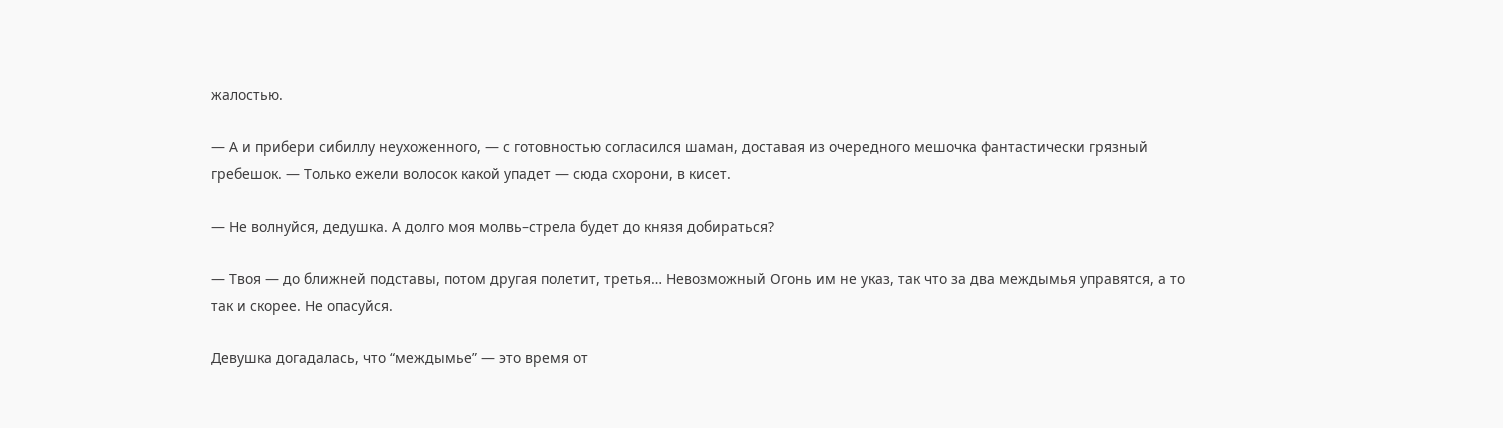жалостью.

— А и прибери сибиллу неухоженного, — с готовностью согласился шаман, доставая из очередного мешочка фантастически грязный гребешок. — Только ежели волосок какой упадет — сюда схорони, в кисет.

— Не волнуйся, дедушка. А долго моя молвь–стрела будет до князя добираться?

— Твоя — до ближней подставы, потом другая полетит, третья… Невозможный Огонь им не указ, так что за два междымья управятся, а то так и скорее. Не опасуйся.

Девушка догадалась, что “междымье” — это время от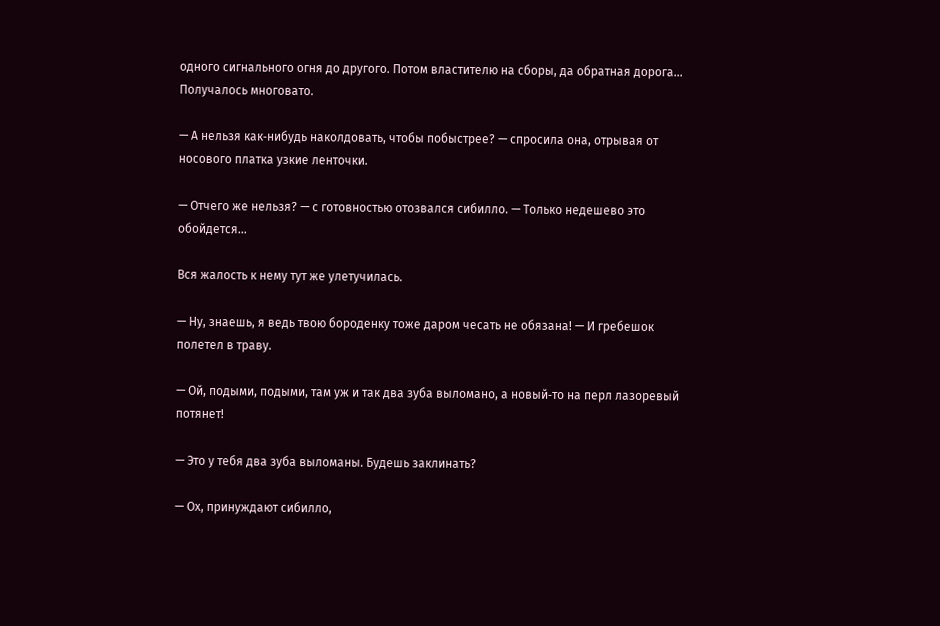одного сигнального огня до другого. Потом властителю на сборы, да обратная дорога… Получалось многовато.

— А нельзя как‑нибудь наколдовать, чтобы побыстрее? — спросила она, отрывая от носового платка узкие ленточки.

— Отчего же нельзя? — с готовностью отозвался сибилло. — Только недешево это обойдется…

Вся жалость к нему тут же улетучилась.

— Ну, знаешь, я ведь твою бороденку тоже даром чесать не обязана! — И гребешок полетел в траву.

— Ой, подыми, подыми, там уж и так два зуба выломано, а новый‑то на перл лазоревый потянет!

— Это у тебя два зуба выломаны. Будешь заклинать?

— Ох, принуждают сибилло,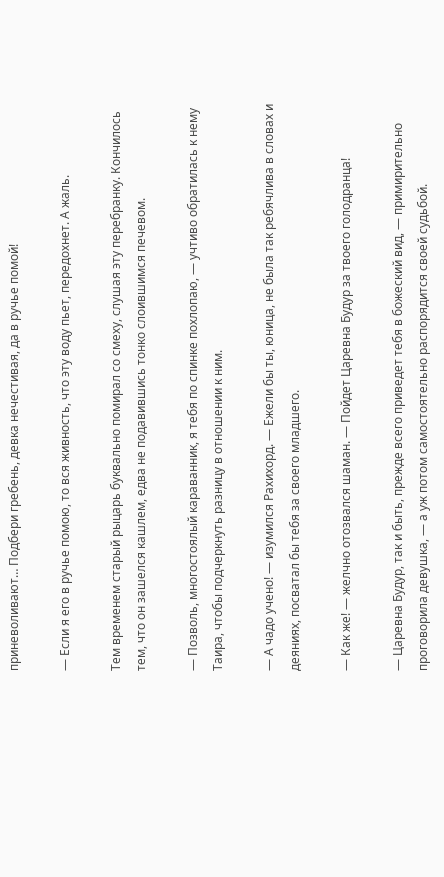приневоливают… Подбери гребень, девка нечестивая, да в ручье помой!

— Если я его в ручье помою, то вся живность, что эту воду пьет, передохнет. А жаль.

Тем временем старый рыцарь буквально помирал со смеху, слушая эту перебранку. Кончилось тем, что он зашелся кашлем, едва не подавившись тонко слоившимся печевом.

— Позволь, многостоялый караванник, я тебя по спинке похлопаю, — учтиво обратилась к нему Таира, чтобы подчеркнуть разницу в отношении к ним.

— А чадо учено! — изумился Рахихорд. — Ежели бы ты, юница, не была так ребячлива в словах и деяниях, посватал бы тебя за своего младшего.

— Как же! — желчно отозвался шаман. — Пойдет Царевна Будур за твоего голодранца!

— Царевна Будур, так и быть, прежде всего приведет тебя в божеский вид, — примирительно проговорила девушка, — а уж потом самостоятельно распорядится своей судьбой.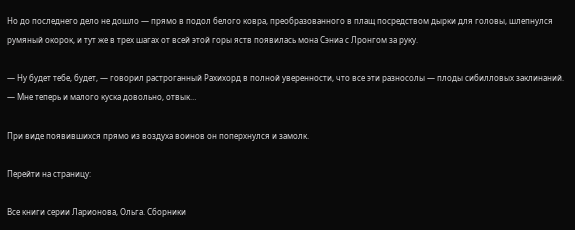Но до последнего дело не дошло — прямо в подол белого ковра, преобразованного в плащ посредством дырки для головы, шлепнулся румяный окорок, и тут же в трех шагах от всей этой горы яств появилась мона Сэниа с Лронгом за руку.

— Ну будет тебе, будет, — говорил растроганный Рахихорд в полной уверенности, что все эти разносолы — плоды сибилловых заклинаний. — Мне теперь и малого куска довольно, отвык…

При виде появившихся прямо из воздуха воинов он поперхнулся и замолк.

Перейти на страницу:

Все книги серии Ларионова, Ольга. Сборники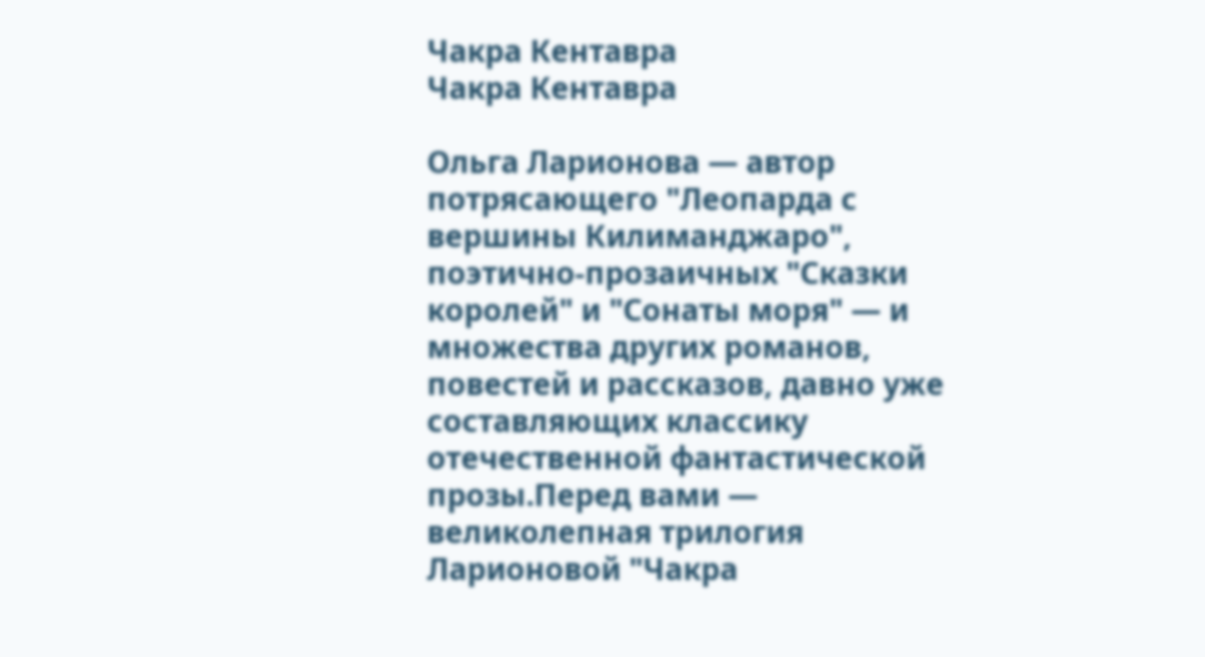Чакра Кентавра
Чакра Кентавра

Ольга Ларионова — автор потрясающего "Леопарда с вершины Килиманджаро", поэтично-прозаичных "Сказки королей" и "Сонаты моря" — и множества других романов, повестей и рассказов, давно уже составляющих классику отечественной фантастической прозы.Перед вами — великолепная трилогия Ларионовой "Чакра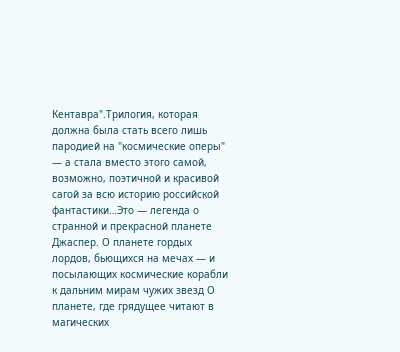Кентавра".Трилогия, которая должна была стать всего лишь пародией на "космические оперы" — а стала вместо этого самой, возможно, поэтичной и красивой сагой за всю историю российской фантастики…Это — легенда о странной и прекрасной планете Джаспер. О планете гордых лордов, бьющихся на мечах — и посылающих космические корабли к дальним мирам чужих звезд О планете, где грядущее читают в магических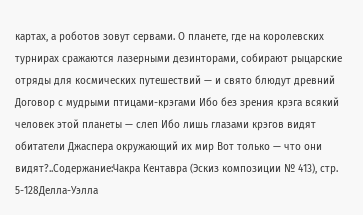картах, а роботов зовут сервами. О планете, где на королевских турнирах сражаются лазерными дезинторами, собирают рыцарские отряды для космических путешествий — и свято блюдут древний Договор с мудрыми птицами-крэгами Ибо без зрения крэга всякий человек этой планеты — слеп Ибо лишь глазами крэгов видят обитатели Джаспера окружающий их мир Вот только — что они видят?..Содержание:Чакра Кентавра (Эскиз композиции № 413), стр. 5-128Делла-Уэлла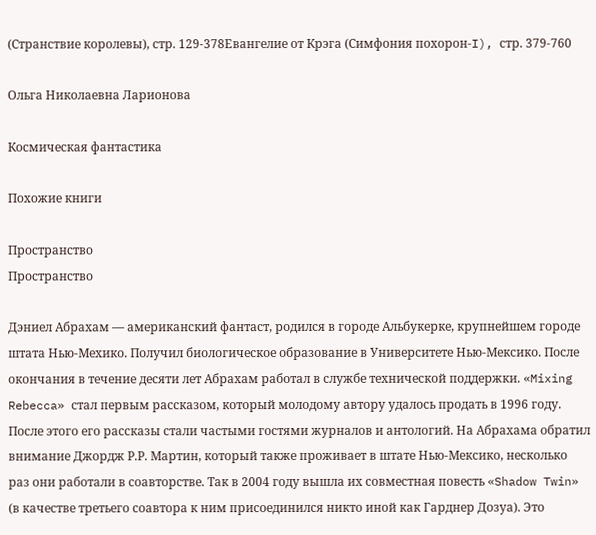(Странствие королевы), стр. 129-378Евангелие от Крэга (Симфония похорон-I), стр. 379-760

Ольга Николаевна Ларионова

Космическая фантастика

Похожие книги

Пространство
Пространство

Дэниел Абрахам — американский фантаст, родился в городе Альбукерке, крупнейшем городе штата Нью-Мехико. Получил биологическое образование в Университете Нью-Мексико. После окончания в течение десяти лет Абрахам работал в службе технической поддержки. «Mixing Rebecca» стал первым рассказом, который молодому автору удалось продать в 1996 году. После этого его рассказы стали частыми гостями журналов и антологий. На Абрахама обратил внимание Джордж Р.Р. Мартин, который также проживает в штате Нью-Мексико, несколько раз они работали в соавторстве. Так в 2004 году вышла их совместная повесть «Shadow Twin» (в качестве третьего соавтора к ним присоединился никто иной как Гарднер Дозуа). Это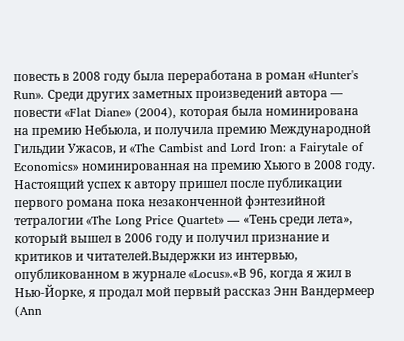повесть в 2008 году была переработана в роман «Hunter's Run». Среди других заметных произведений автора — повести «Flat Diane» (2004), которая была номинирована на премию Небьюла, и получила премию Международной Гильдии Ужасов, и «The Cambist and Lord Iron: a Fairytale of Economics» номинированная на премию Хьюго в 2008 году. Настоящий успех к автору пришел после публикации первого романа пока незаконченной фэнтезийной тетралогии «The Long Price Quartet» — «Тень среди лета», который вышел в 2006 году и получил признание и критиков и читателей.Выдержки из интервью, опубликованном в журнале «Locus».«В 96, когда я жил в Нью-Йорке, я продал мой первый рассказ Энн Вандермеер (Ann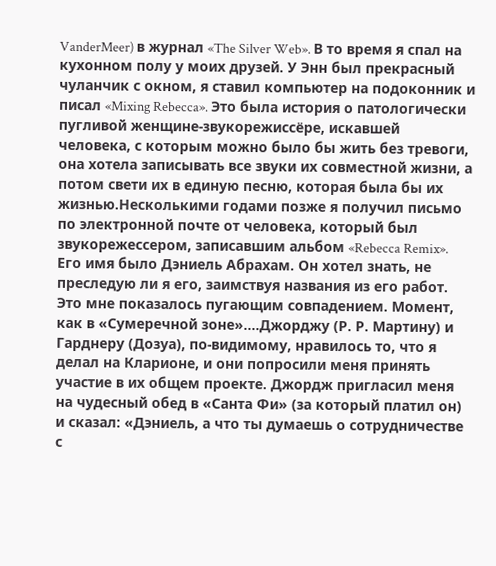VanderMeer) в журнал «The Silver Web». В то время я спал на кухонном полу у моих друзей. У Энн был прекрасный чуланчик с окном, я ставил компьютер на подоконник и писал «Mixing Rebecca». Это была история о патологически пугливой женщине-звукорежиссёре, искавшей человека, с которым можно было бы жить без тревоги, она хотела записывать все звуки их совместной жизни, а потом свети их в единую песню, которая была бы их жизнью.Несколькими годами позже я получил письмо по электронной почте от человека, который был звукорежессером, записавшим альбом «Rebecca Remix». Его имя было Дэниель Абрахам. Он хотел знать, не преследую ли я его, заимствуя названия из его работ. Это мне показалось пугающим совпадением. Момент, как в «Сумеречной зоне»....Джорджу (Р. Р. Мартину) и Гарднеру (Дозуа), по-видимому, нравилось то, что я делал на Кларионе, и они попросили меня принять участие в их общем проекте. Джордж пригласил меня на чудесный обед в «Санта Фи» (за который платил он) и сказал: «Дэниель, а что ты думаешь о сотрудничестве с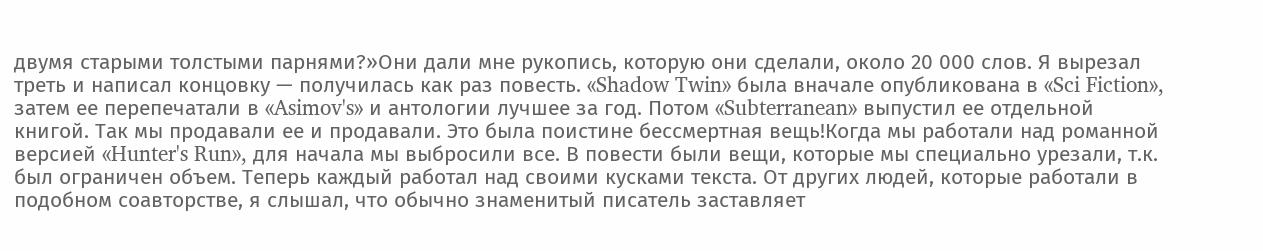двумя старыми толстыми парнями?»Они дали мне рукопись, которую они сделали, около 20 000 слов. Я вырезал треть и написал концовку — получилась как раз повесть. «Shadow Twin» была вначале опубликована в «Sci Fiction», затем ее перепечатали в «Asimov's» и антологии лучшее за год. Потом «Subterranean» выпустил ее отдельной книгой. Так мы продавали ее и продавали. Это была поистине бессмертная вещь!Когда мы работали над романной версией «Hunter's Run», для начала мы выбросили все. В повести были вещи, которые мы специально урезали, т.к. был ограничен объем. Теперь каждый работал над своими кусками текста. От других людей, которые работали в подобном соавторстве, я слышал, что обычно знаменитый писатель заставляет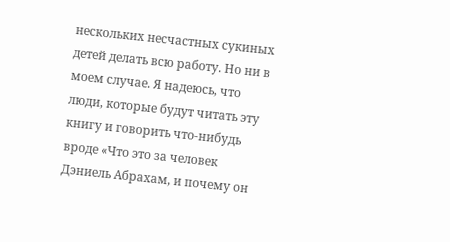нескольких несчастных сукиных детей делать всю работу. Но ни в моем случае. Я надеюсь, что люди, которые будут читать эту книгу и говорить что-нибудь вроде «Что это за человек Дэниель Абрахам, и почему он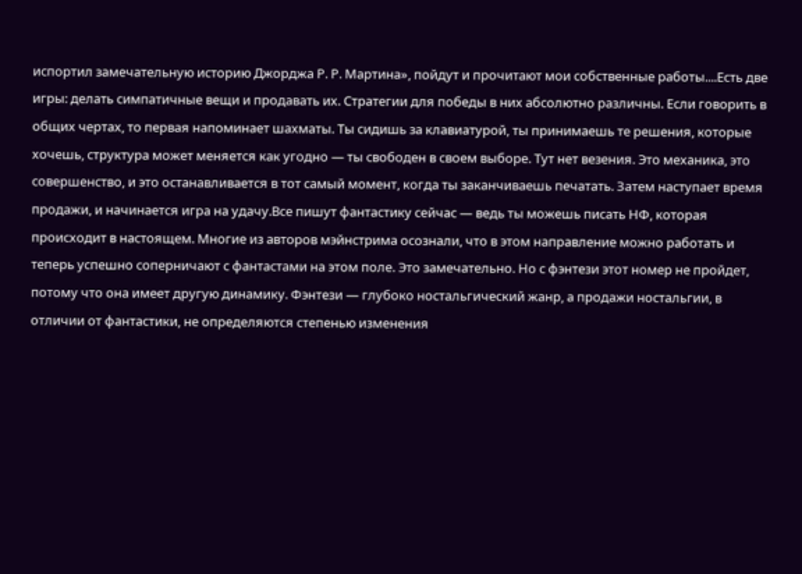испортил замечательную историю Джорджа Р. Р. Мартина», пойдут и прочитают мои собственные работы....Есть две игры: делать симпатичные вещи и продавать их. Стратегии для победы в них абсолютно различны. Если говорить в общих чертах, то первая напоминает шахматы. Ты сидишь за клавиатурой, ты принимаешь те решения, которые хочешь, структура может меняется как угодно — ты свободен в своем выборе. Тут нет везения. Это механика, это совершенство, и это останавливается в тот самый момент, когда ты заканчиваешь печатать. Затем наступает время продажи, и начинается игра на удачу.Все пишут фантастику сейчас — ведь ты можешь писать НФ, которая происходит в настоящем. Многие из авторов мэйнстрима осознали, что в этом направление можно работать и теперь успешно соперничают с фантастами на этом поле. Это замечательно. Но с фэнтези этот номер не пройдет, потому что она имеет другую динамику. Фэнтези — глубоко ностальгический жанр, а продажи ностальгии, в отличии от фантастики, не определяются степенью изменения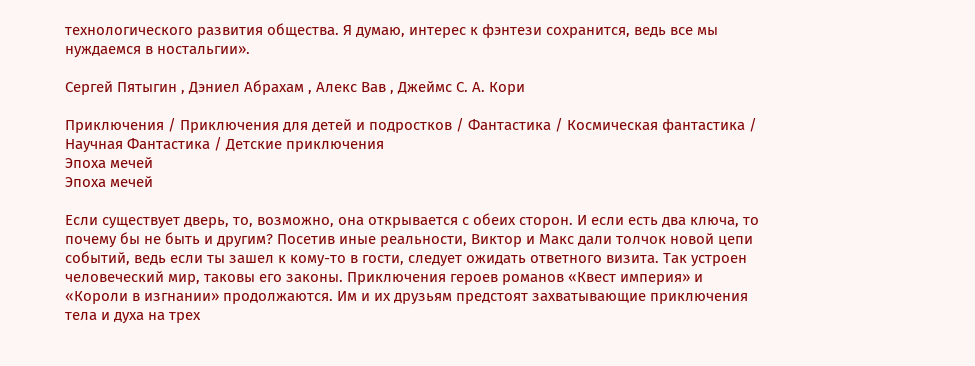технологического развития общества. Я думаю, интерес к фэнтези сохранится, ведь все мы нуждаемся в ностальгии».

Сергей Пятыгин , Дэниел Абрахам , Алекс Вав , Джеймс С. А. Кори

Приключения / Приключения для детей и подростков / Фантастика / Космическая фантастика / Научная Фантастика / Детские приключения
Эпоха мечей
Эпоха мечей

Если существует дверь, то, возможно, она открывается с обеих сторон. И если есть два ключа, то почему бы не быть и другим? Посетив иные реальности, Виктор и Макс дали толчок новой цепи событий, ведь если ты зашел к кому-то в гости, следует ожидать ответного визита. Так устроен человеческий мир, таковы его законы. Приключения героев романов «Квест империя» и «Короли в изгнании» продолжаются. Им и их друзьям предстоят захватывающие приключения тела и духа на трех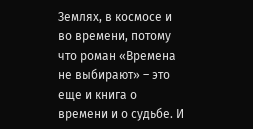Землях, в космосе и во времени, потому что роман «Времена не выбирают» – это еще и книга о времени и о судьбе. И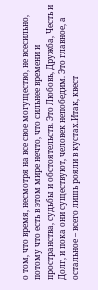о том, что время, несмотря на все свое могущество, не всесильно, потому что есть в этом мире нечто, что сильнее времени и пространства, судьбы и обстоятельств. Это Любовь, Дружба, Честь и Долг, и пока они существуют, человек непобедим. Это главное, а остальное – всего лишь рояли в кустах.Итак, квест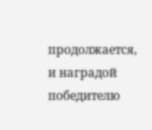продолжается, и наградой победителю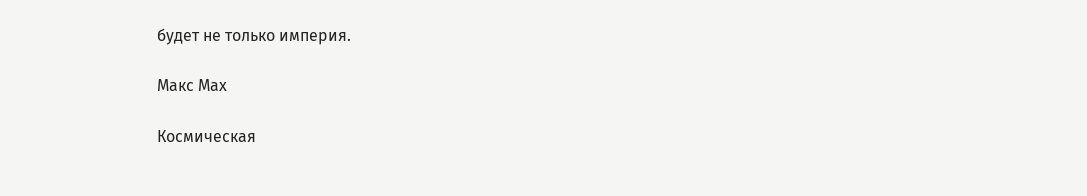будет не только империя.

Макс Мах

Космическая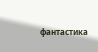фантастика